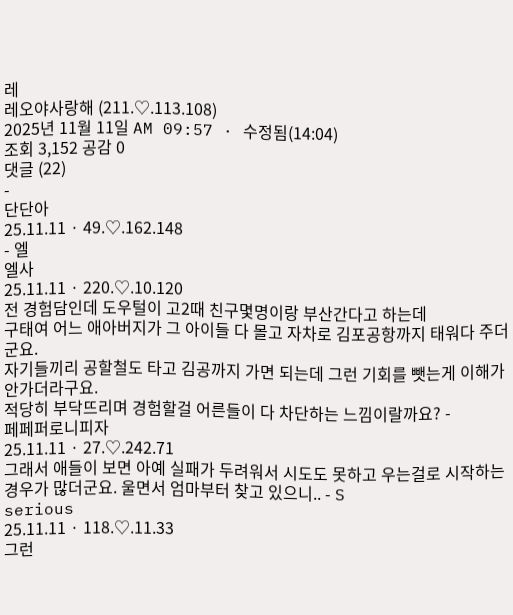레
레오야사랑해 (211.♡.113.108)
2025년 11월 11일 AM 09:57 · 수정됨(14:04)
조회 3,152 공감 0
댓글 (22)
-
단단아
25.11.11 · 49.♡.162.148
- 엘
엘사
25.11.11 · 220.♡.10.120
전 경험담인데 도우털이 고2때 친구몇명이랑 부산간다고 하는데
구태여 어느 애아버지가 그 아이들 다 몰고 자차로 김포공항까지 태워다 주더군요.
자기들끼리 공할철도 타고 김공까지 가면 되는데 그런 기회를 뺏는게 이해가 안가더라구요.
적당히 부닥뜨리며 경험할걸 어른들이 다 차단하는 느낌이랄까요? -
페페퍼로니피자
25.11.11 · 27.♡.242.71
그래서 애들이 보면 아예 실패가 두려워서 시도도 못하고 우는걸로 시작하는 경우가 많더군요. 울면서 엄마부터 찾고 있으니.. - S
serious
25.11.11 · 118.♡.11.33
그런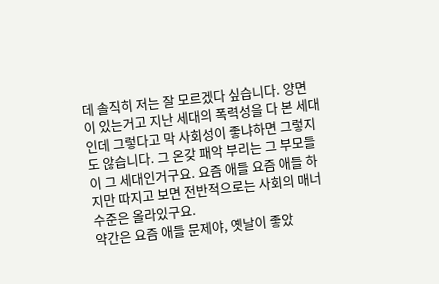데 솔직히 저는 잘 모르겠다 싶습니다. 양면이 있는거고 지난 세대의 폭력성을 다 본 세대인데 그렇다고 막 사회성이 좋냐하면 그렇지도 않습니다. 그 온갖 패악 부리는 그 부모들이 그 세대인거구요. 요즘 애들 요즘 애들 하지만 따지고 보면 전반적으로는 사회의 매너 수준은 올라있구요.
약간은 요즘 애들 문제야, 옛날이 좋았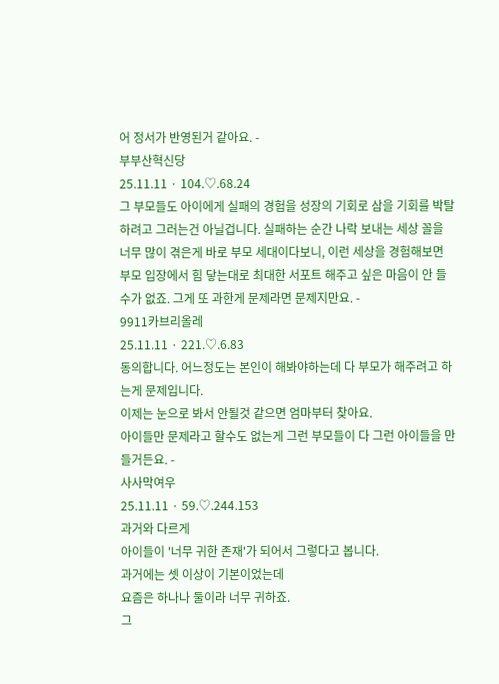어 정서가 반영된거 같아요. -
부부산혁신당
25.11.11 · 104.♡.68.24
그 부모들도 아이에게 실패의 경험을 성장의 기회로 삼을 기회를 박탈하려고 그러는건 아닐겁니다. 실패하는 순간 나락 보내는 세상 꼴을 너무 많이 겪은게 바로 부모 세대이다보니, 이런 세상을 경험해보면 부모 입장에서 힘 닿는대로 최대한 서포트 해주고 싶은 마음이 안 들 수가 없죠. 그게 또 과한게 문제라면 문제지만요. -
9911카브리올레
25.11.11 · 221.♡.6.83
동의합니다. 어느정도는 본인이 해봐야하는데 다 부모가 해주려고 하는게 문제입니다.
이제는 눈으로 봐서 안될것 같으면 엄마부터 찾아요.
아이들만 문제라고 할수도 없는게 그런 부모들이 다 그런 아이들을 만들거든요. -
사사막여우
25.11.11 · 59.♡.244.153
과거와 다르게
아이들이 '너무 귀한 존재'가 되어서 그렇다고 봅니다.
과거에는 셋 이상이 기본이었는데
요즘은 하나나 둘이라 너무 귀하죠.
그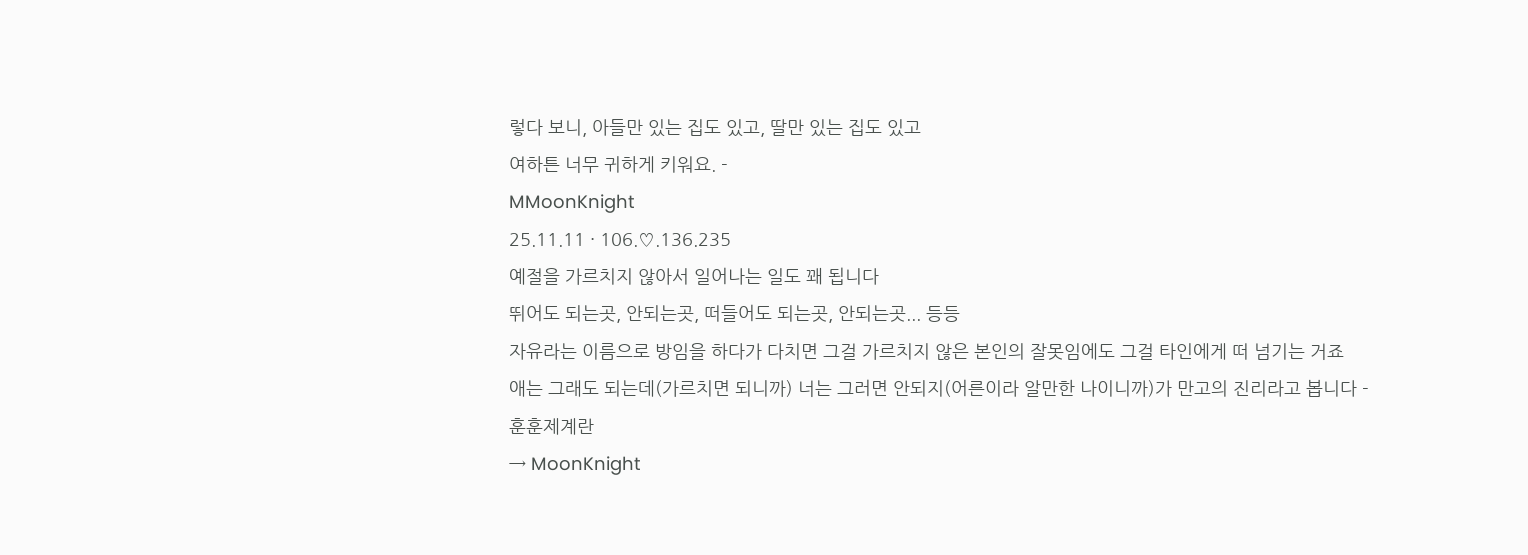렇다 보니, 아들만 있는 집도 있고, 딸만 있는 집도 있고
여하튼 너무 귀하게 키워요. -
MMoonKnight
25.11.11 · 106.♡.136.235
예절을 가르치지 않아서 일어나는 일도 꽤 됩니다
뛰어도 되는곳, 안되는곳, 떠들어도 되는곳, 안되는곳... 등등
자유라는 이름으로 방임을 하다가 다치면 그걸 가르치지 않은 본인의 잘못임에도 그걸 타인에게 떠 넘기는 거죠
애는 그래도 되는데(가르치면 되니까) 너는 그러면 안되지(어른이라 알만한 나이니까)가 만고의 진리라고 봅니다 -
훈훈제계란
→ MoonKnight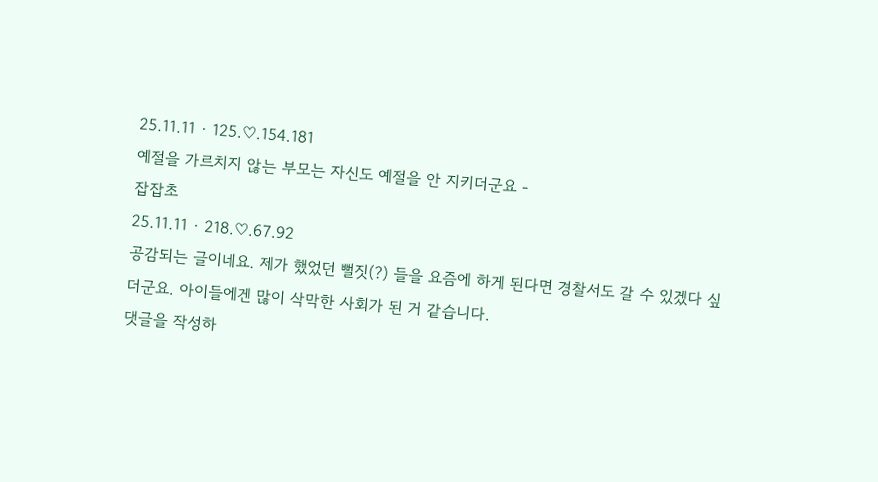25.11.11 · 125.♡.154.181
예절을 가르치지 않는 부모는 자신도 예절을 안 지키더군요 -
잡잡초
25.11.11 · 218.♡.67.92
공감되는 글이네요. 제가 했었던 뻘짓(?) 들을 요즘에 하게 된다면 경찰서도 갈 수 있겠다 싶더군요. 아이들에겐 많이 삭막한 사회가 된 거 같습니다.
댓글을 작성하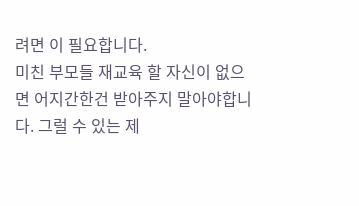려면 이 필요합니다.
미친 부모들 재교육 할 자신이 없으면 어지간한건 받아주지 말아야합니다. 그럴 수 있는 제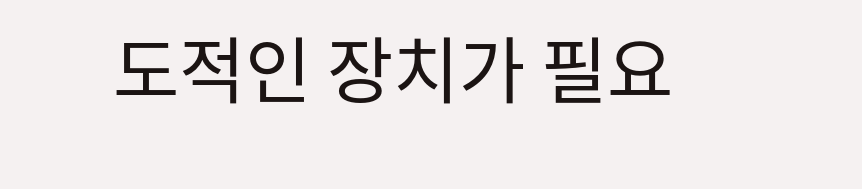도적인 장치가 필요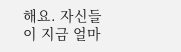해요. 자신들이 지금 얼마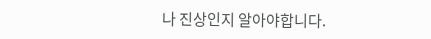나 진상인지 알아야합니다.